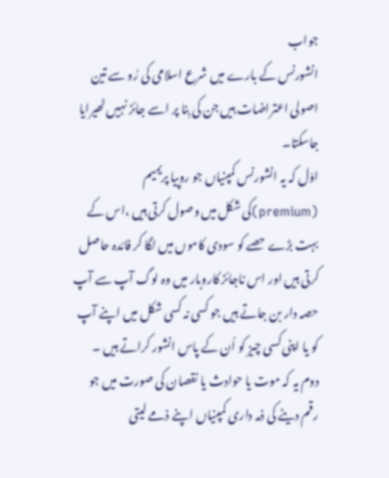جواب
انشورنس کے بارے میں شرع اسلامی کی رُو سے تین اصولی اعتراضات ہیں جن کی بِنا پر اسے جائز نہیں ٹھیرایا جاسکتا۔
اوّل کہ یہ انشورنس کمپنیاں جو روپیا پریمیم (premium)کی شکل میں وصول کرتی ہیں ،اس کے بہت بڑے حصے کو سودی کاموں میں لگا کر فائدہ حاصل کرتی ہیں اور اس ناجائز کاروبار میں وہ لوگ آپ سے آپ حصہ دار بن جاتے ہیں جو کسی نہ کسی شکل میں اپنے آپ کو یا اپنی کسی چیز کو اُن کے پاس انشور کراتے ہیں ۔
دوم یہ کہ موت یا حوادث یا نقصان کی صورت میں جو رقم دینے کی ذمہ داری کمپنیاں اپنے ذمے لیتی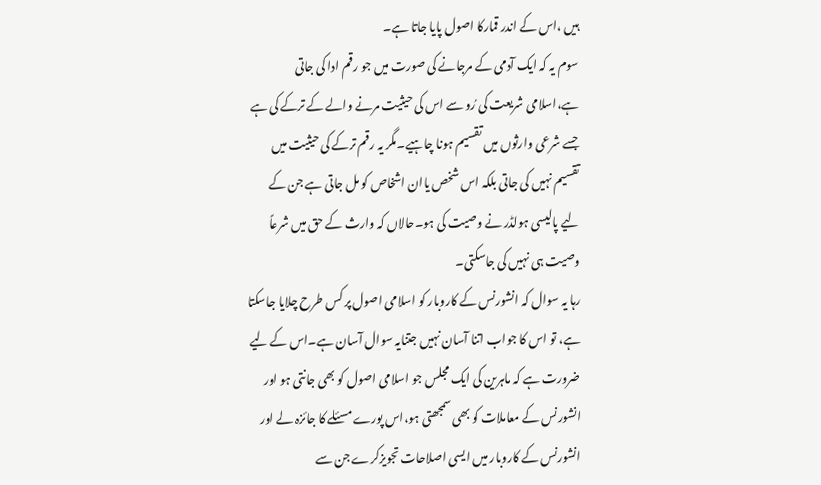ہیں ،اس کے اندر قمارکا اصول پایا جاتا ہے۔
سوم یہ کہ ایک آدمی کے مرجانے کی صورت میں جو رقم ادا کی جاتی ہے،اسلامی شریعت کی رُو سے اس کی حیثیت مرنے والے کے ترکے کی ہے جسے شرعی وارثوں میں تقسیم ہونا چاہیے۔مگر یہ رقم ترکے کی حیثیت میں تقسیم نہیں کی جاتی بلکہ اس شخص یاان اشخاص کو مل جاتی ہے جن کے لیے پالیسی ہولڈر نے وصیت کی ہو۔حالاں کہ وارث کے حق میں شرعاً وصیت ہی نہیں کی جاسکتی۔
رہا یہ سوال کہ انشورنس کے کاروبار کو اسلامی اصول پر کس طرح چلایا جاسکتا ہے، تو اس کا جواب اتنا آسان نہیں جتنایہ سوال آسان ہے۔اس کے لیے ضرورت ہے کہ ماہرین کی ایک مجلس جو اسلامی اصول کو بھی جانتی ہو اور انشورنس کے معاملات کو بھی سمجھتی ہو،اس پورے مسئلے کا جائزہ لے اور انشورنس کے کاروبار میں ایسی اصلاحات تجویزکرے جن سے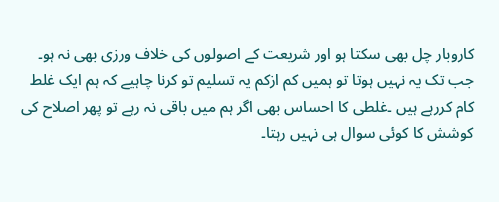کاروبار چل بھی سکتا ہو اور شریعت کے اصولوں کی خلاف ورزی بھی نہ ہو۔ جب تک یہ نہیں ہوتا تو ہمیں کم ازکم یہ تسلیم تو کرنا چاہیے کہ ہم ایک غلط کام کررہے ہیں ۔غلطی کا احساس بھی اگر ہم میں باقی نہ رہے تو پھر اصلاح کی کوشش کا کوئی سوال ہی نہیں رہتا۔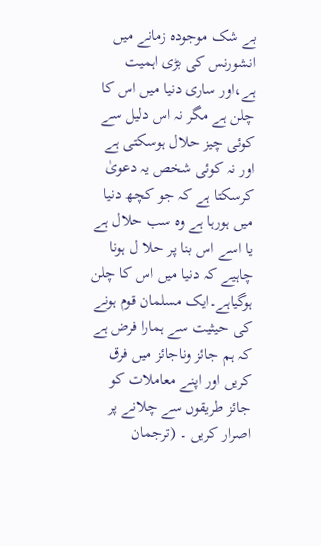بے شک موجودہ زمانے میں انشورنس کی بڑی اہمیت ہے،اور ساری دنیا میں اس کا چلن ہے مگر نہ اس دلیل سے کوئی چیز حلال ہوسکتی ہے اور نہ کوئی شخص یہ دعویٰ کرسکتا ہے کہ جو کچھ دنیا میں ہورہا ہے وہ سب حلال ہے یا اسے اس بنا پر حلا ل ہونا چاہیے کہ دنیا میں اس کا چلن ہوگیاہے۔ایک مسلمان قوم ہونے کی حیثیت سے ہمارا فرض ہے کہ ہم جائز وناجائز میں فرق کریں اور اپنے معاملات کو جائز طریقوں سے چلانے پر اصرار کریں ۔ (ترجمان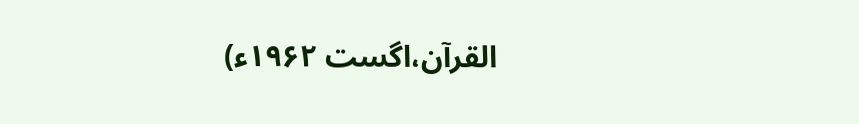القرآن،اگست ۱۹۶۲ء)